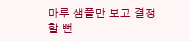마루 샘플만 보고 결정할 뻔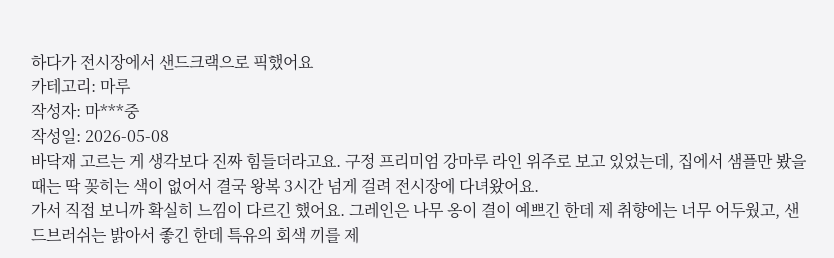하다가 전시장에서 샌드크랙으로 픽했어요
카테고리: 마루
작성자: 마***중
작성일: 2026-05-08
바닥재 고르는 게 생각보다 진짜 힘들더라고요. 구정 프리미엄 강마루 라인 위주로 보고 있었는데, 집에서 샘플만 봤을 때는 딱 꽂히는 색이 없어서 결국 왕복 3시간 넘게 걸려 전시장에 다녀왔어요.
가서 직접 보니까 확실히 느낌이 다르긴 했어요. 그레인은 나무 옹이 결이 예쁘긴 한데 제 취향에는 너무 어두웠고, 샌드브러쉬는 밝아서 좋긴 한데 특유의 회색 끼를 제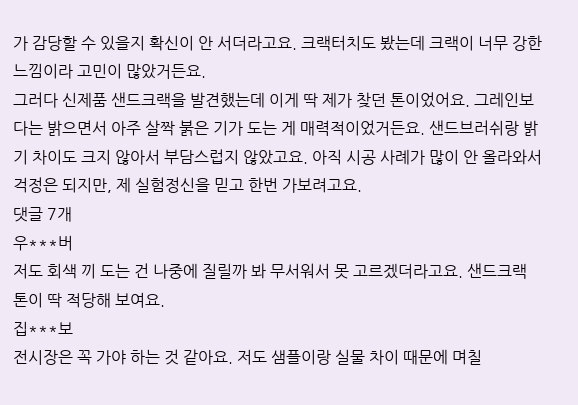가 감당할 수 있을지 확신이 안 서더라고요. 크랙터치도 봤는데 크랙이 너무 강한 느낌이라 고민이 많았거든요.
그러다 신제품 샌드크랙을 발견했는데 이게 딱 제가 찾던 톤이었어요. 그레인보다는 밝으면서 아주 살짝 붉은 기가 도는 게 매력적이었거든요. 샌드브러쉬랑 밝기 차이도 크지 않아서 부담스럽지 않았고요. 아직 시공 사례가 많이 안 올라와서 걱정은 되지만, 제 실험정신을 믿고 한번 가보려고요.
댓글 7개
우***버
저도 회색 끼 도는 건 나중에 질릴까 봐 무서워서 못 고르겠더라고요. 샌드크랙 톤이 딱 적당해 보여요.
집***보
전시장은 꼭 가야 하는 것 같아요. 저도 샘플이랑 실물 차이 때문에 며칠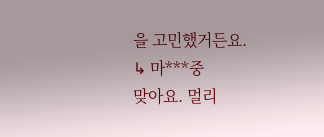을 고민했거든요.
↳ 마***중
맞아요. 멀리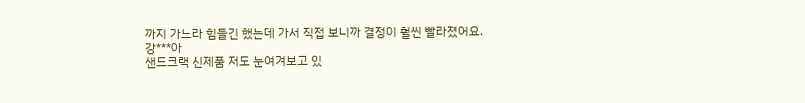까지 가느라 힘들긴 했는데 가서 직접 보니까 결정이 훨씬 빨라졌어요.
강***아
샌드크랙 신제품 저도 눈여겨보고 있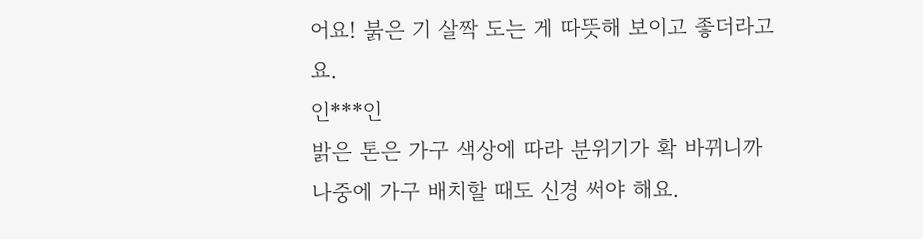어요! 붉은 기 살짝 도는 게 따뜻해 보이고 좋더라고요.
인***인
밝은 톤은 가구 색상에 따라 분위기가 확 바뀌니까 나중에 가구 배치할 때도 신경 써야 해요.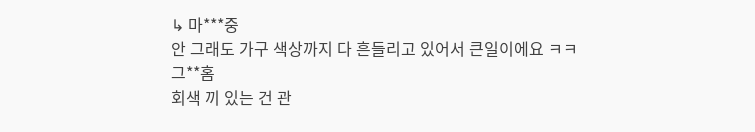↳ 마***중
안 그래도 가구 색상까지 다 흔들리고 있어서 큰일이에요 ㅋㅋ
그**홈
회색 끼 있는 건 관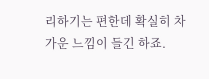리하기는 편한데 확실히 차가운 느낌이 들긴 하죠.